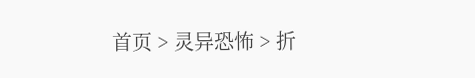首页 > 灵异恐怖 > 折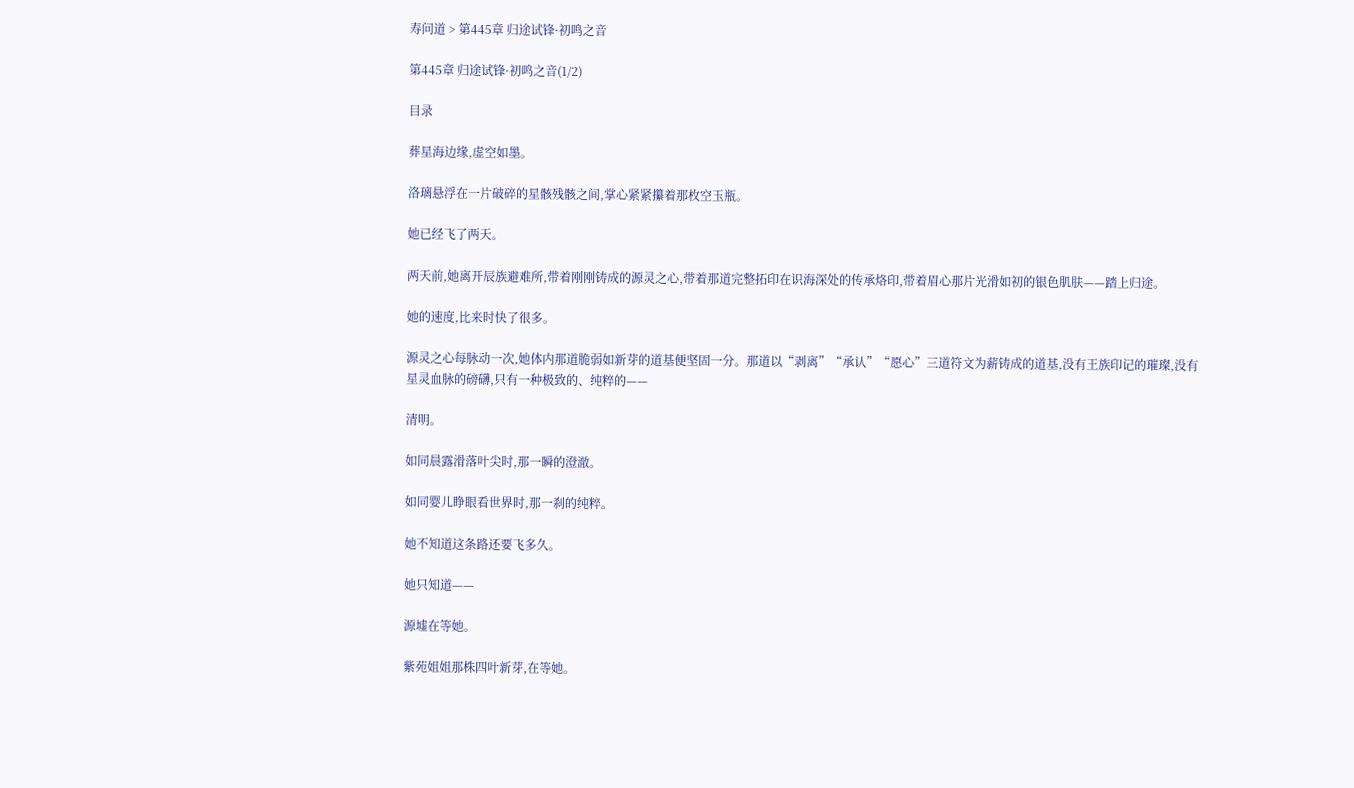寿问道 > 第445章 归途试锋·初鸣之音

第445章 归途试锋·初鸣之音(1/2)

目录

葬星海边缘,虚空如墨。

洛璃悬浮在一片破碎的星骸残骸之间,掌心紧紧攥着那枚空玉瓶。

她已经飞了两天。

两天前,她离开辰族避难所,带着刚刚铸成的源灵之心,带着那道完整拓印在识海深处的传承烙印,带着眉心那片光滑如初的银色肌肤——踏上归途。

她的速度,比来时快了很多。

源灵之心每脉动一次,她体内那道脆弱如新芽的道基便坚固一分。那道以“剥离”“承认”“愿心”三道符文为薪铸成的道基,没有王族印记的璀璨,没有星灵血脉的磅礴,只有一种极致的、纯粹的——

清明。

如同晨露滑落叶尖时,那一瞬的澄澈。

如同婴儿睁眼看世界时,那一刹的纯粹。

她不知道这条路还要飞多久。

她只知道——

源墟在等她。

紫苑姐姐那株四叶新芽,在等她。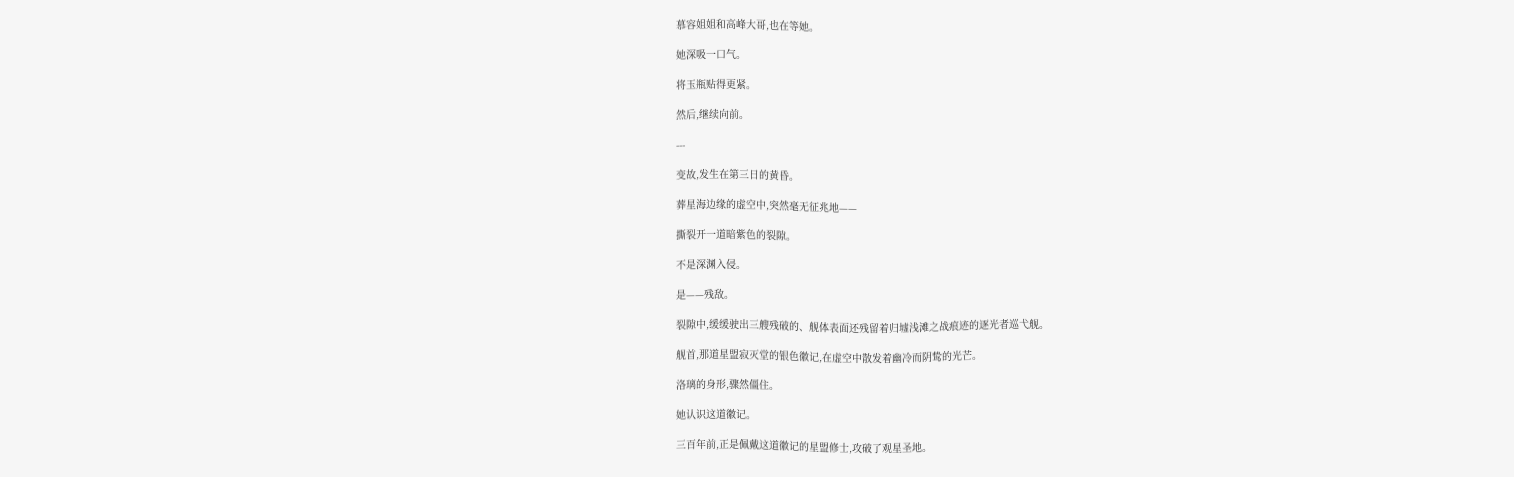慕容姐姐和高峰大哥,也在等她。

她深吸一口气。

将玉瓶贴得更紧。

然后,继续向前。

---

变故,发生在第三日的黄昏。

葬星海边缘的虚空中,突然毫无征兆地——

撕裂开一道暗紫色的裂隙。

不是深渊入侵。

是——残敌。

裂隙中,缓缓驶出三艘残破的、舰体表面还残留着归墟浅滩之战痕迹的逐光者巡弋舰。

舰首,那道星盟寂灭堂的银色徽记,在虚空中散发着幽冷而阴鸷的光芒。

洛璃的身形,骤然僵住。

她认识这道徽记。

三百年前,正是佩戴这道徽记的星盟修士,攻破了观星圣地。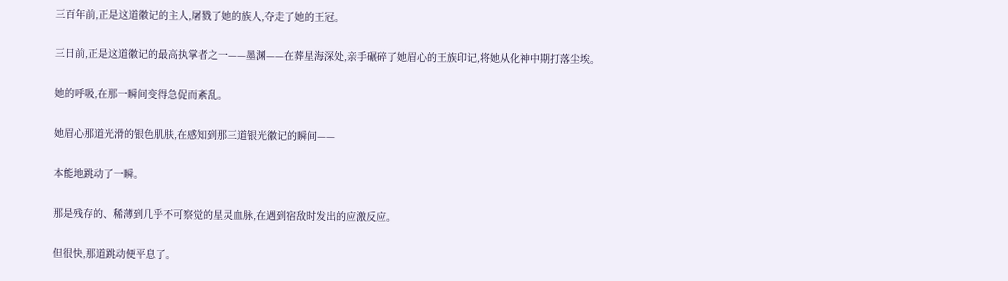三百年前,正是这道徽记的主人,屠戮了她的族人,夺走了她的王冠。

三日前,正是这道徽记的最高执掌者之一——墨渊——在葬星海深处,亲手碾碎了她眉心的王族印记,将她从化神中期打落尘埃。

她的呼吸,在那一瞬间变得急促而紊乱。

她眉心那道光滑的银色肌肤,在感知到那三道银光徽记的瞬间——

本能地跳动了一瞬。

那是残存的、稀薄到几乎不可察觉的星灵血脉,在遇到宿敌时发出的应激反应。

但很快,那道跳动便平息了。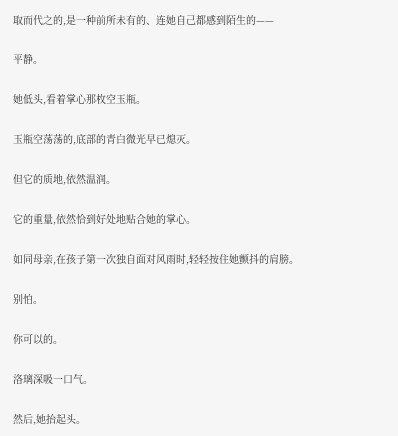取而代之的,是一种前所未有的、连她自己都感到陌生的——

平静。

她低头,看着掌心那枚空玉瓶。

玉瓶空荡荡的,底部的青白微光早已熄灭。

但它的质地,依然温润。

它的重量,依然恰到好处地贴合她的掌心。

如同母亲,在孩子第一次独自面对风雨时,轻轻按住她颤抖的肩膀。

别怕。

你可以的。

洛璃深吸一口气。

然后,她抬起头。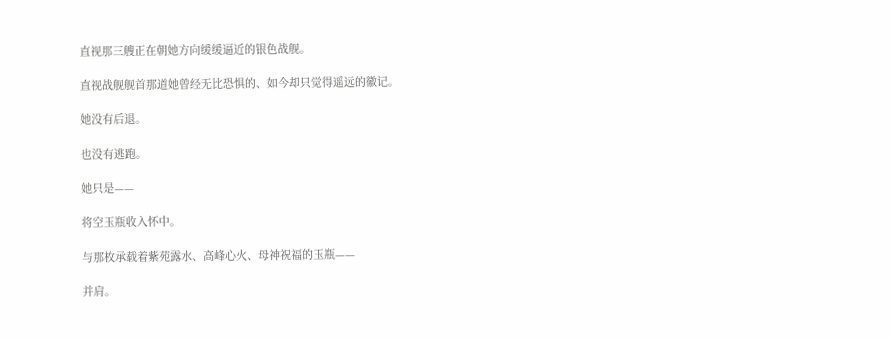直视那三艘正在朝她方向缓缓逼近的银色战舰。

直视战舰舰首那道她曾经无比恐惧的、如今却只觉得遥远的徽记。

她没有后退。

也没有逃跑。

她只是——

将空玉瓶收入怀中。

与那枚承载着紫苑露水、高峰心火、母神祝福的玉瓶——

并肩。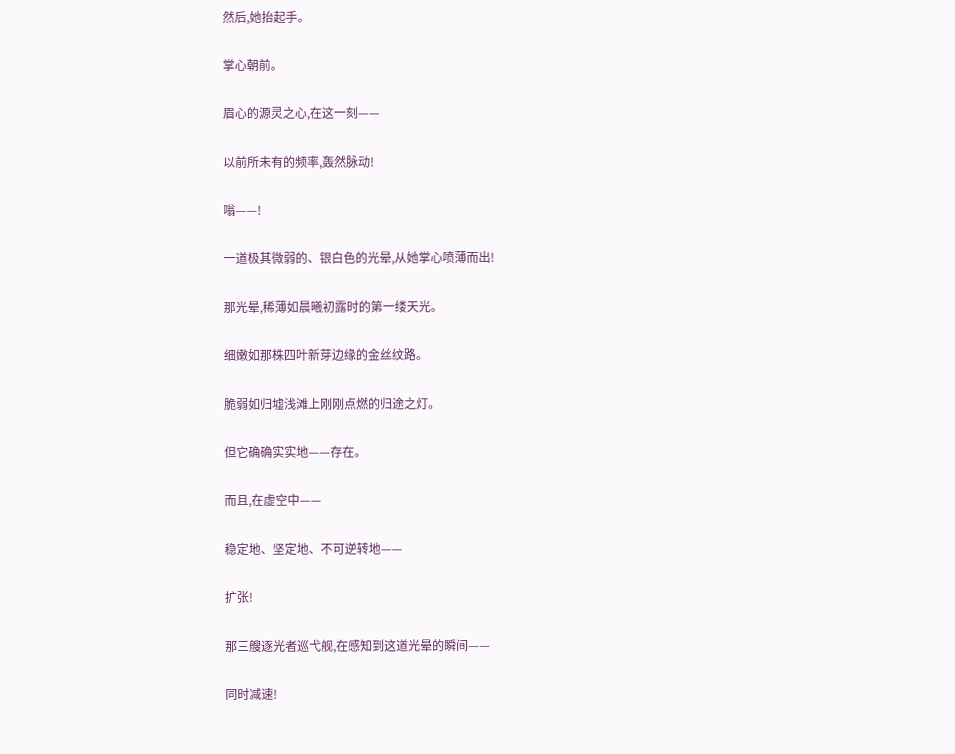然后,她抬起手。

掌心朝前。

眉心的源灵之心,在这一刻——

以前所未有的频率,轰然脉动!

嗡——!

一道极其微弱的、银白色的光晕,从她掌心喷薄而出!

那光晕,稀薄如晨曦初露时的第一缕天光。

细嫩如那株四叶新芽边缘的金丝纹路。

脆弱如归墟浅滩上刚刚点燃的归途之灯。

但它确确实实地——存在。

而且,在虚空中——

稳定地、坚定地、不可逆转地——

扩张!

那三艘逐光者巡弋舰,在感知到这道光晕的瞬间——

同时减速!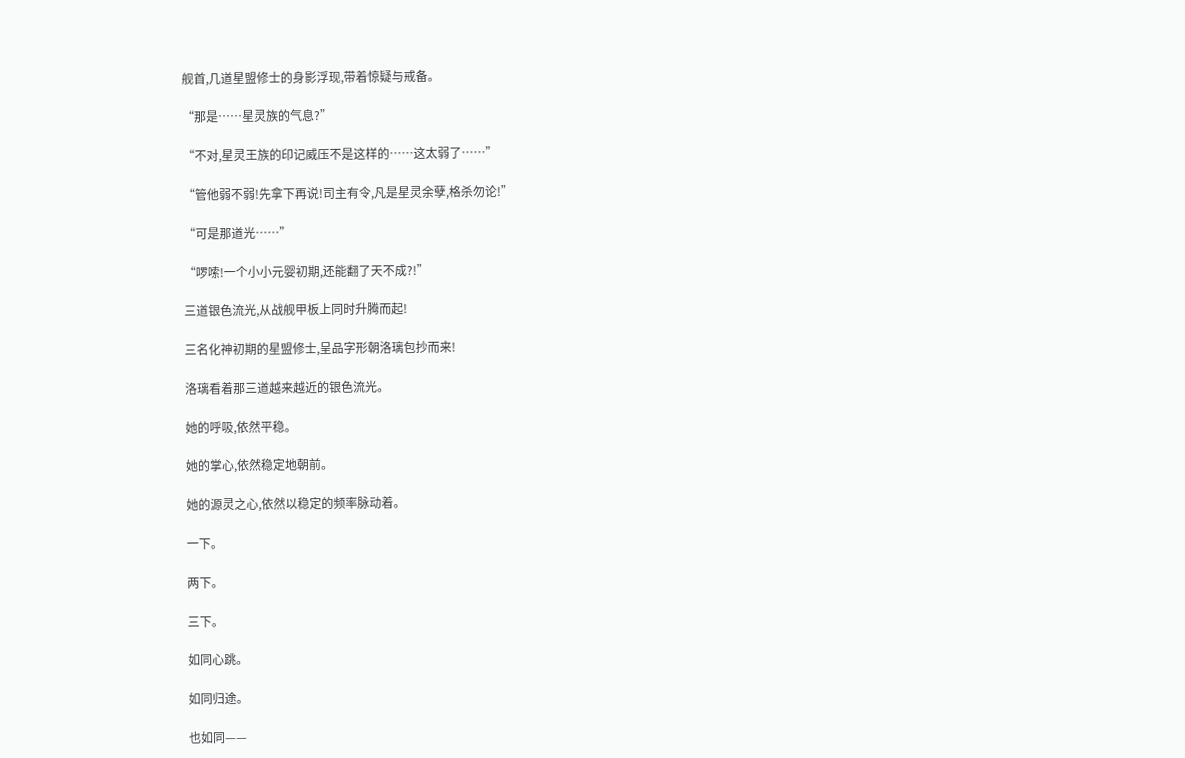舰首,几道星盟修士的身影浮现,带着惊疑与戒备。

“那是……星灵族的气息?”

“不对,星灵王族的印记威压不是这样的……这太弱了……”

“管他弱不弱!先拿下再说!司主有令,凡是星灵余孽,格杀勿论!”

“可是那道光……”

“啰嗦!一个小小元婴初期,还能翻了天不成?!”

三道银色流光,从战舰甲板上同时升腾而起!

三名化神初期的星盟修士,呈品字形朝洛璃包抄而来!

洛璃看着那三道越来越近的银色流光。

她的呼吸,依然平稳。

她的掌心,依然稳定地朝前。

她的源灵之心,依然以稳定的频率脉动着。

一下。

两下。

三下。

如同心跳。

如同归途。

也如同——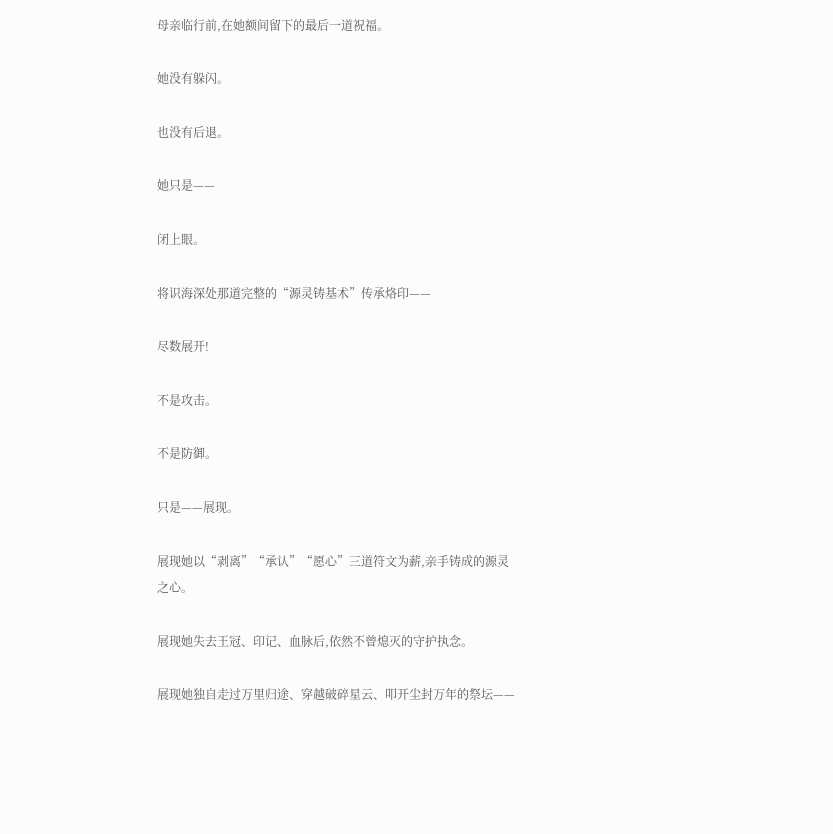母亲临行前,在她额间留下的最后一道祝福。

她没有躲闪。

也没有后退。

她只是——

闭上眼。

将识海深处那道完整的“源灵铸基术”传承烙印——

尽数展开!

不是攻击。

不是防御。

只是——展现。

展现她以“剥离”“承认”“愿心”三道符文为薪,亲手铸成的源灵之心。

展现她失去王冠、印记、血脉后,依然不曾熄灭的守护执念。

展现她独自走过万里归途、穿越破碎星云、叩开尘封万年的祭坛——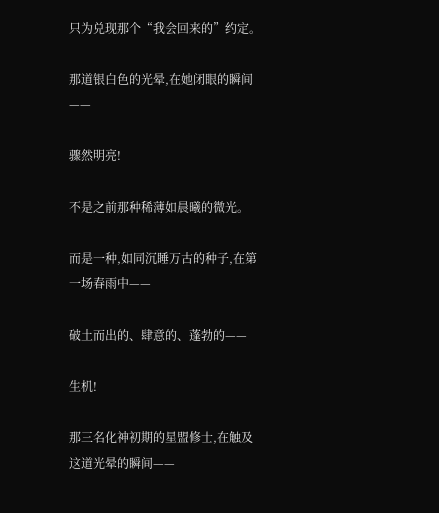只为兑现那个“我会回来的”约定。

那道银白色的光晕,在她闭眼的瞬间——

骤然明亮!

不是之前那种稀薄如晨曦的微光。

而是一种,如同沉睡万古的种子,在第一场春雨中——

破土而出的、肆意的、蓬勃的——

生机!

那三名化神初期的星盟修士,在触及这道光晕的瞬间——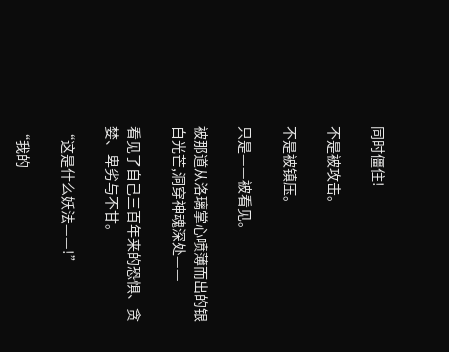同时僵住!

不是被攻击。

不是被镇压。

只是——被看见。

被那道从洛璃掌心喷薄而出的银白光芒,洞穿神魂深处——

看见了自己三百年来的恐惧、贪婪、卑劣与不甘。

“这是什么妖法——!”

“我的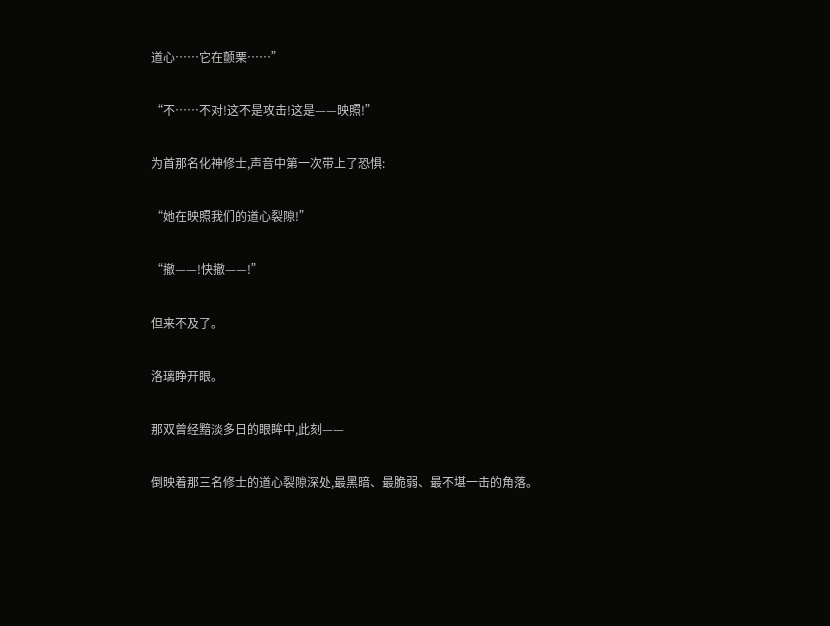道心……它在颤栗……”

“不……不对!这不是攻击!这是——映照!”

为首那名化神修士,声音中第一次带上了恐惧:

“她在映照我们的道心裂隙!”

“撤——!快撤——!”

但来不及了。

洛璃睁开眼。

那双曾经黯淡多日的眼眸中,此刻——

倒映着那三名修士的道心裂隙深处,最黑暗、最脆弱、最不堪一击的角落。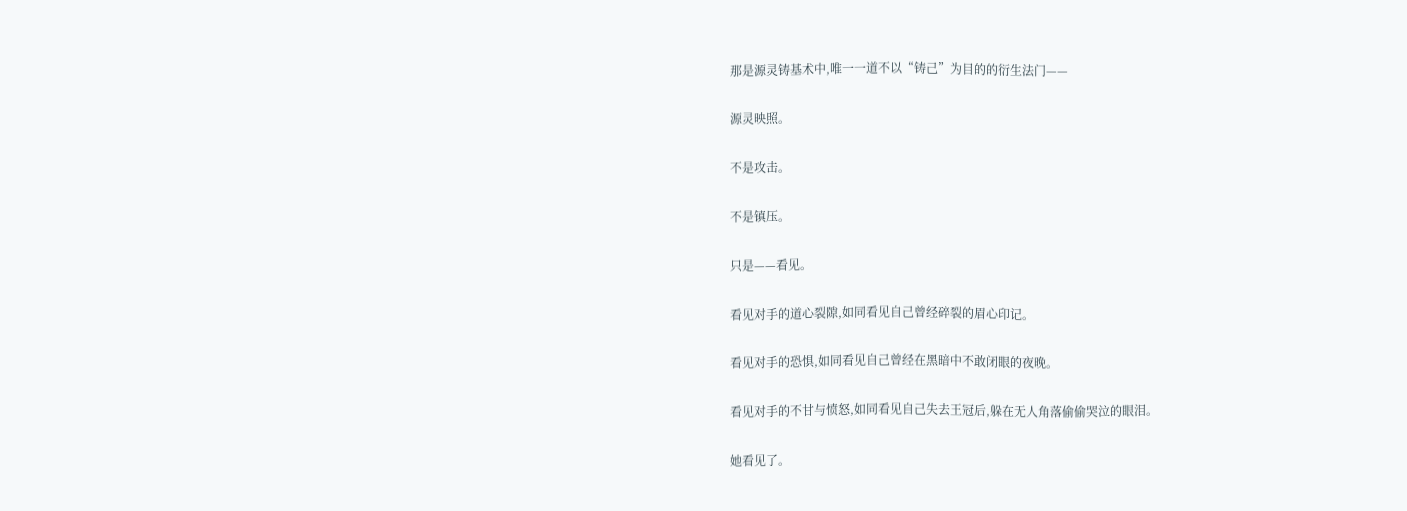那是源灵铸基术中,唯一一道不以“铸己”为目的的衍生法门——

源灵映照。

不是攻击。

不是镇压。

只是——看见。

看见对手的道心裂隙,如同看见自己曾经碎裂的眉心印记。

看见对手的恐惧,如同看见自己曾经在黑暗中不敢闭眼的夜晚。

看见对手的不甘与愤怒,如同看见自己失去王冠后,躲在无人角落偷偷哭泣的眼泪。

她看见了。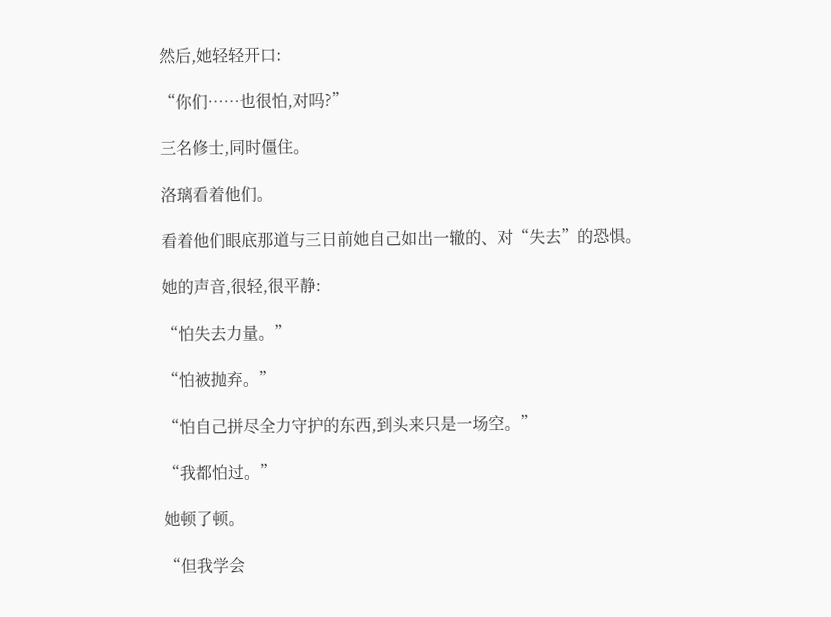然后,她轻轻开口:

“你们……也很怕,对吗?”

三名修士,同时僵住。

洛璃看着他们。

看着他们眼底那道与三日前她自己如出一辙的、对“失去”的恐惧。

她的声音,很轻,很平静:

“怕失去力量。”

“怕被抛弃。”

“怕自己拼尽全力守护的东西,到头来只是一场空。”

“我都怕过。”

她顿了顿。

“但我学会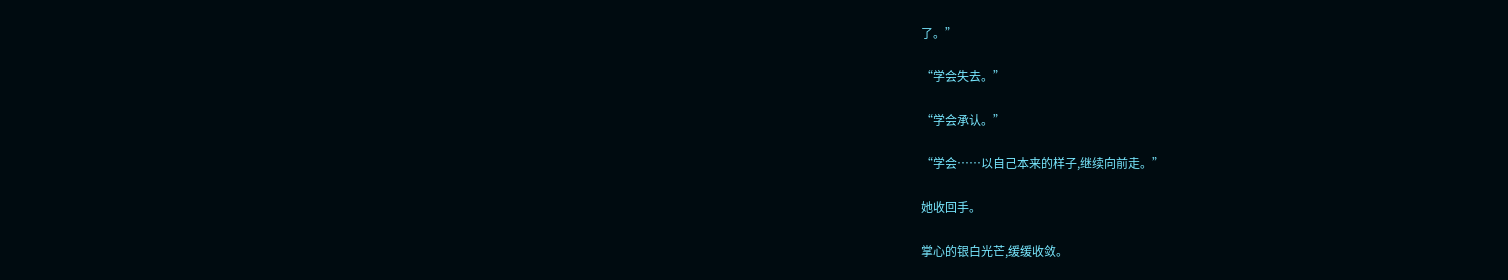了。”

“学会失去。”

“学会承认。”

“学会……以自己本来的样子,继续向前走。”

她收回手。

掌心的银白光芒,缓缓收敛。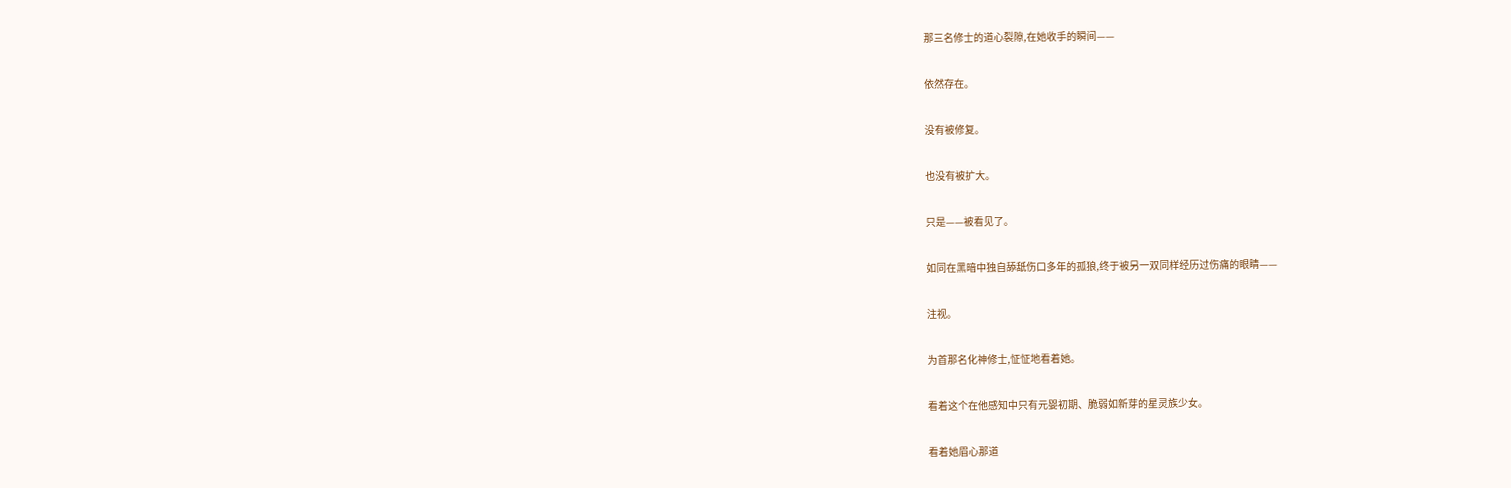那三名修士的道心裂隙,在她收手的瞬间——

依然存在。

没有被修复。

也没有被扩大。

只是——被看见了。

如同在黑暗中独自舔舐伤口多年的孤狼,终于被另一双同样经历过伤痛的眼睛——

注视。

为首那名化神修士,怔怔地看着她。

看着这个在他感知中只有元婴初期、脆弱如新芽的星灵族少女。

看着她眉心那道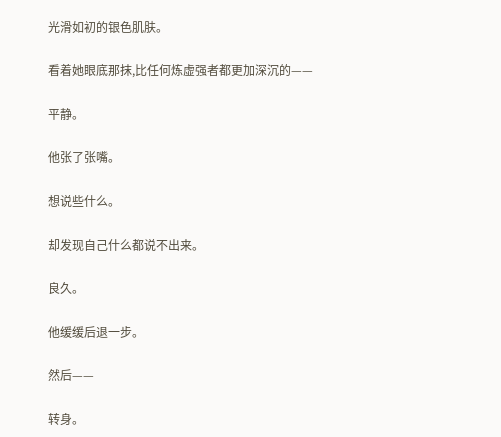光滑如初的银色肌肤。

看着她眼底那抹,比任何炼虚强者都更加深沉的——

平静。

他张了张嘴。

想说些什么。

却发现自己什么都说不出来。

良久。

他缓缓后退一步。

然后——

转身。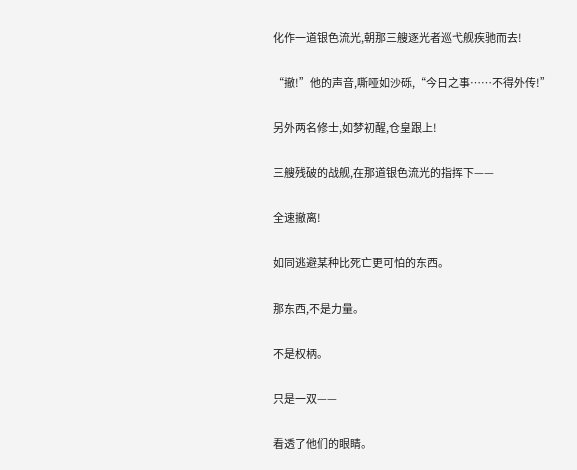化作一道银色流光,朝那三艘逐光者巡弋舰疾驰而去!

“撤!”他的声音,嘶哑如沙砾,“今日之事……不得外传!”

另外两名修士,如梦初醒,仓皇跟上!

三艘残破的战舰,在那道银色流光的指挥下——

全速撤离!

如同逃避某种比死亡更可怕的东西。

那东西,不是力量。

不是权柄。

只是一双——

看透了他们的眼睛。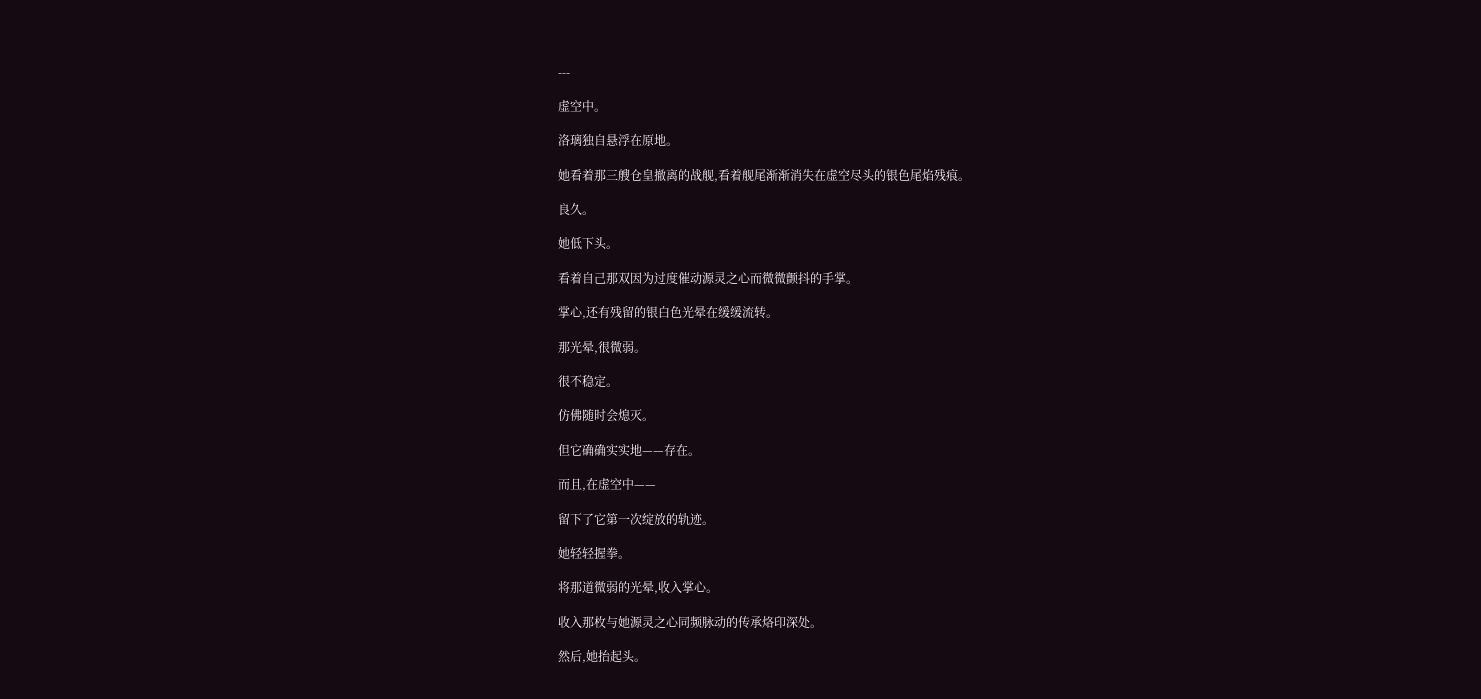---

虚空中。

洛璃独自悬浮在原地。

她看着那三艘仓皇撤离的战舰,看着舰尾渐渐消失在虚空尽头的银色尾焰残痕。

良久。

她低下头。

看着自己那双因为过度催动源灵之心而微微颤抖的手掌。

掌心,还有残留的银白色光晕在缓缓流转。

那光晕,很微弱。

很不稳定。

仿佛随时会熄灭。

但它确确实实地——存在。

而且,在虚空中——

留下了它第一次绽放的轨迹。

她轻轻握拳。

将那道微弱的光晕,收入掌心。

收入那枚与她源灵之心同频脉动的传承烙印深处。

然后,她抬起头。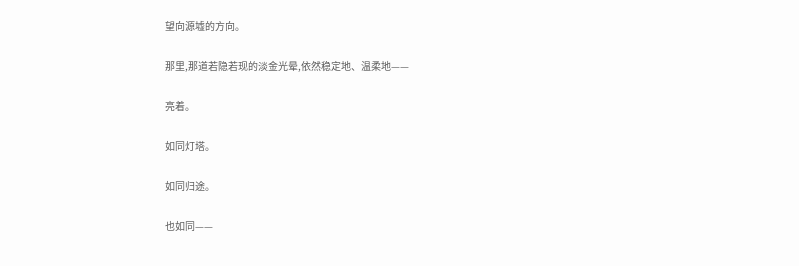望向源墟的方向。

那里,那道若隐若现的淡金光晕,依然稳定地、温柔地——

亮着。

如同灯塔。

如同归途。

也如同——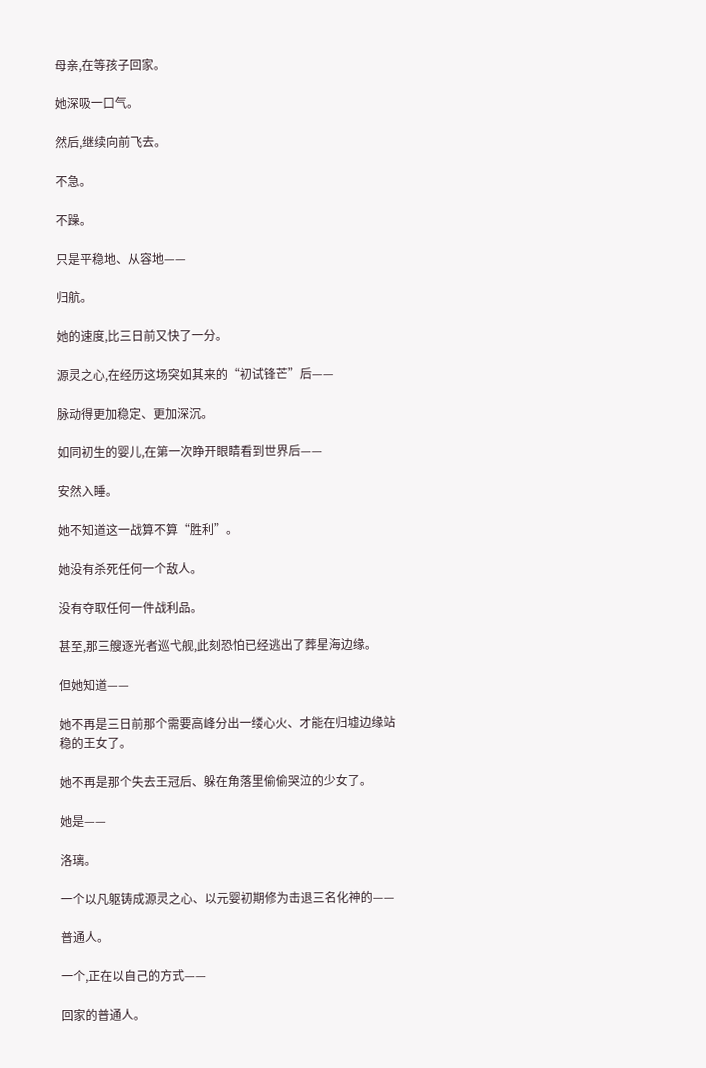母亲,在等孩子回家。

她深吸一口气。

然后,继续向前飞去。

不急。

不躁。

只是平稳地、从容地——

归航。

她的速度,比三日前又快了一分。

源灵之心,在经历这场突如其来的“初试锋芒”后——

脉动得更加稳定、更加深沉。

如同初生的婴儿,在第一次睁开眼睛看到世界后——

安然入睡。

她不知道这一战算不算“胜利”。

她没有杀死任何一个敌人。

没有夺取任何一件战利品。

甚至,那三艘逐光者巡弋舰,此刻恐怕已经逃出了葬星海边缘。

但她知道——

她不再是三日前那个需要高峰分出一缕心火、才能在归墟边缘站稳的王女了。

她不再是那个失去王冠后、躲在角落里偷偷哭泣的少女了。

她是——

洛璃。

一个以凡躯铸成源灵之心、以元婴初期修为击退三名化神的——

普通人。

一个,正在以自己的方式——

回家的普通人。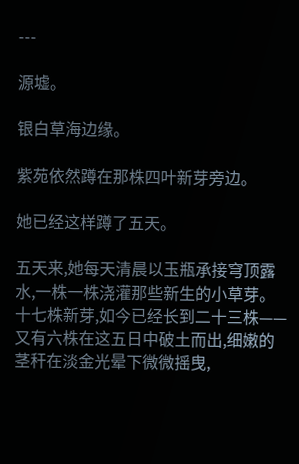---

源墟。

银白草海边缘。

紫苑依然蹲在那株四叶新芽旁边。

她已经这样蹲了五天。

五天来,她每天清晨以玉瓶承接穹顶露水,一株一株浇灌那些新生的小草芽。十七株新芽,如今已经长到二十三株——又有六株在这五日中破土而出,细嫩的茎秆在淡金光晕下微微摇曳,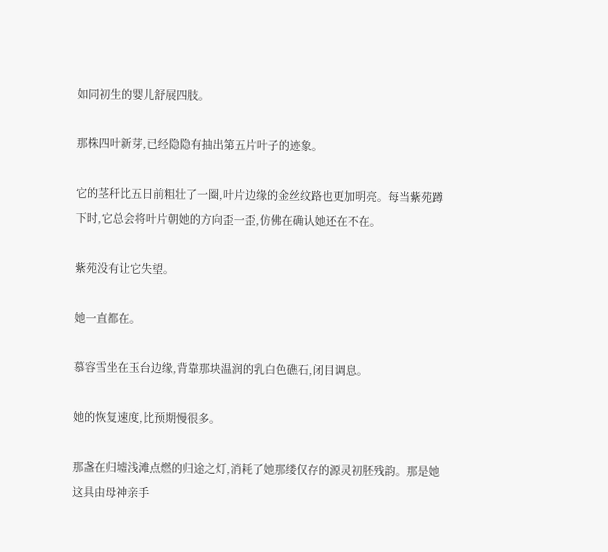如同初生的婴儿舒展四肢。

那株四叶新芽,已经隐隐有抽出第五片叶子的迹象。

它的茎秆比五日前粗壮了一圈,叶片边缘的金丝纹路也更加明亮。每当紫苑蹲下时,它总会将叶片朝她的方向歪一歪,仿佛在确认她还在不在。

紫苑没有让它失望。

她一直都在。

慕容雪坐在玉台边缘,背靠那块温润的乳白色礁石,闭目调息。

她的恢复速度,比预期慢很多。

那盏在归墟浅滩点燃的归途之灯,消耗了她那缕仅存的源灵初胚残韵。那是她这具由母神亲手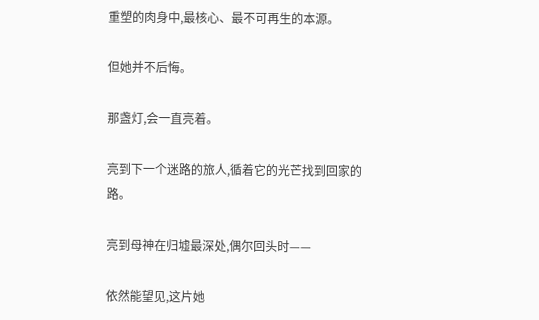重塑的肉身中,最核心、最不可再生的本源。

但她并不后悔。

那盏灯,会一直亮着。

亮到下一个迷路的旅人,循着它的光芒找到回家的路。

亮到母神在归墟最深处,偶尔回头时——

依然能望见,这片她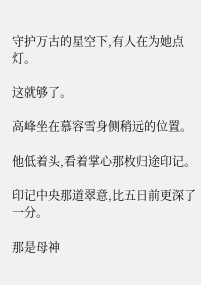守护万古的星空下,有人在为她点灯。

这就够了。

高峰坐在慕容雪身侧稍远的位置。

他低着头,看着掌心那枚归途印记。

印记中央那道翠意,比五日前更深了一分。

那是母神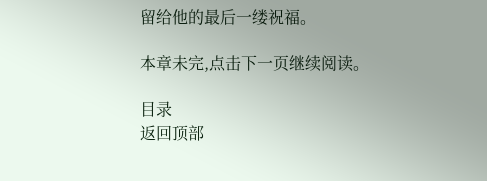留给他的最后一缕祝福。

本章未完,点击下一页继续阅读。

目录
返回顶部